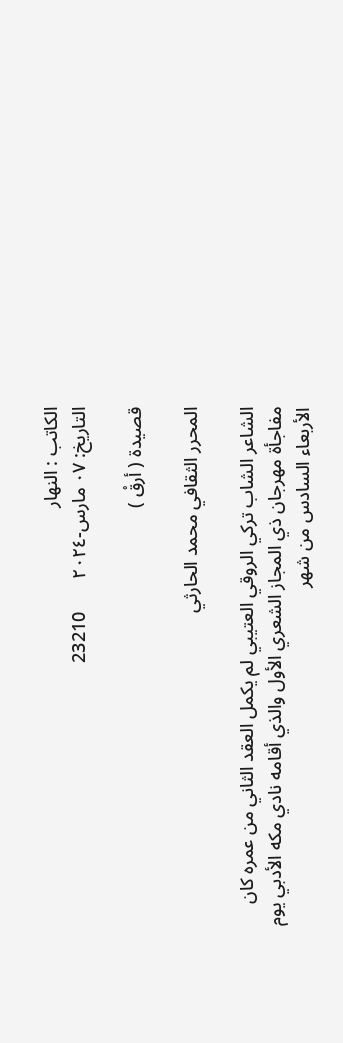الكاتب : النهار
التاريخ: ٠٧ مارس-٢٠٢٤       23210

قصيدة ( أرقْ )

المحرر الثقافي محمد الحارثي

الشاعر الشاب تركي الروقي العتيبي لم يكمل العقد الثاني من عمره كان مفاجأة مهرجان ذي المجاز الشعري الأول والذي أقامه نادي مكه الأدبي يوم الأربعاء السادس من شهر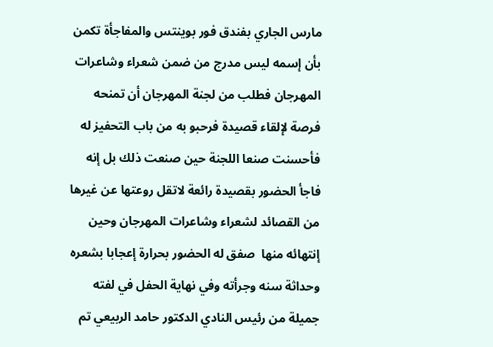مارس الجاري بفندق فور بوينتس والمفاجأة تكمن بأن إسمه ليس مدرج من ضمن شعراء وشاعرات المهرجان فطلب من لجنة المهرجان أن تمنحه فرصة لإلقاء قصيدة فرحبو به من باب التحفيز له فأحسنت صنعا اللجنة حين صنعت ذلك بل إنه فاجأ الحضور بقصيدة رائعة لاتقل روعتها عن غيرها من القصائد لشعراء وشاعرات المهرجان وحين إنتهائه منها  صفق له الحضور بحرارة إعجابا بشعره وحداثة سنه وجرأته وفي نهاية الحفل في لفته جميلة من رئيس النادي الدكتور حامد الربيعي تم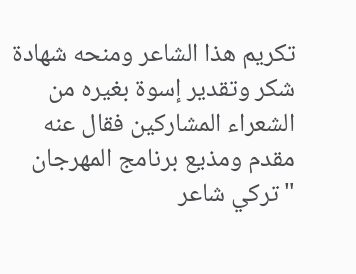تكريم هذا الشاعر ومنحه شهادة شكر وتقدير إسوة بغيره من الشعراء المشاركين فقال عنه مقدم ومذيع برنامج المهرجان   "تركي شاعر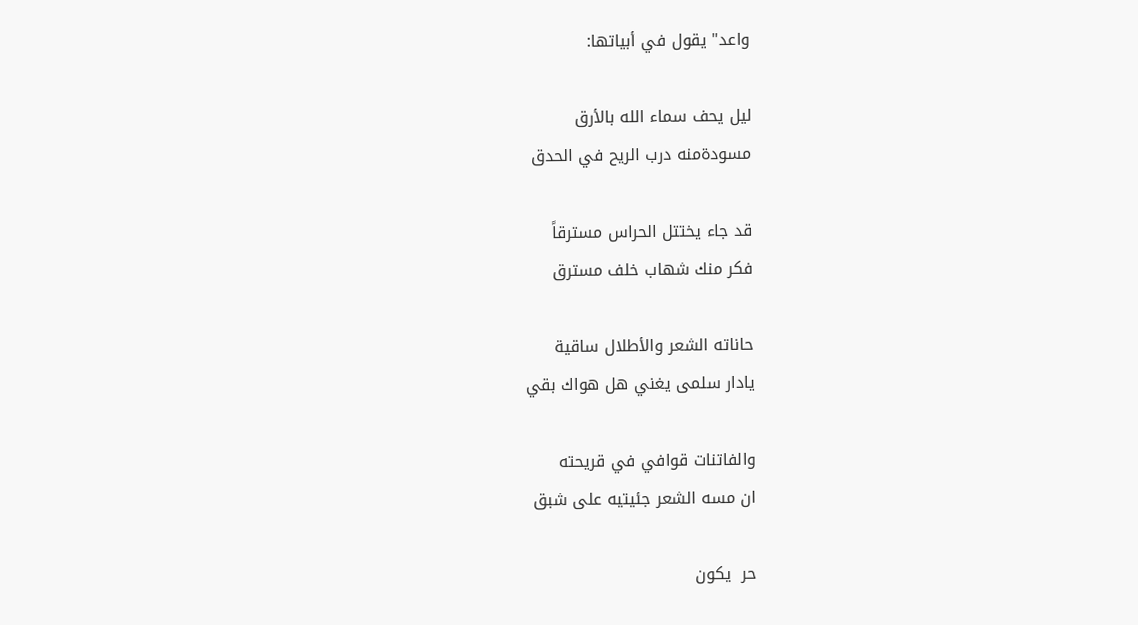واعد" يقول في أبياتها:

ليل يحف سماء الله بالأرق
مسودةمنه درب الريح في الحدق

قد جاء يختتل الحراس مسترقاً
فكر منك شهاب خلف مسترق

حاناته الشعر والأطلال ساقية
يادار سلمى يغني هل هواك بقي

والفاتنات قوافي في قريحته
ان مسه الشعر جئيتيه على شبق

حر  يكون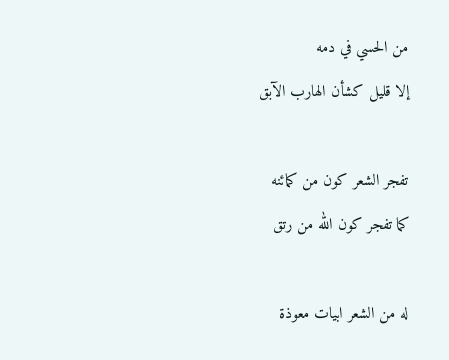من الحسي في دمه
إلا قليل كشأن الهارب الآبق

تفجر الشعر كون من كمائنه
كما تفجر كون الله من رتق

له من الشعر ابيات معوذة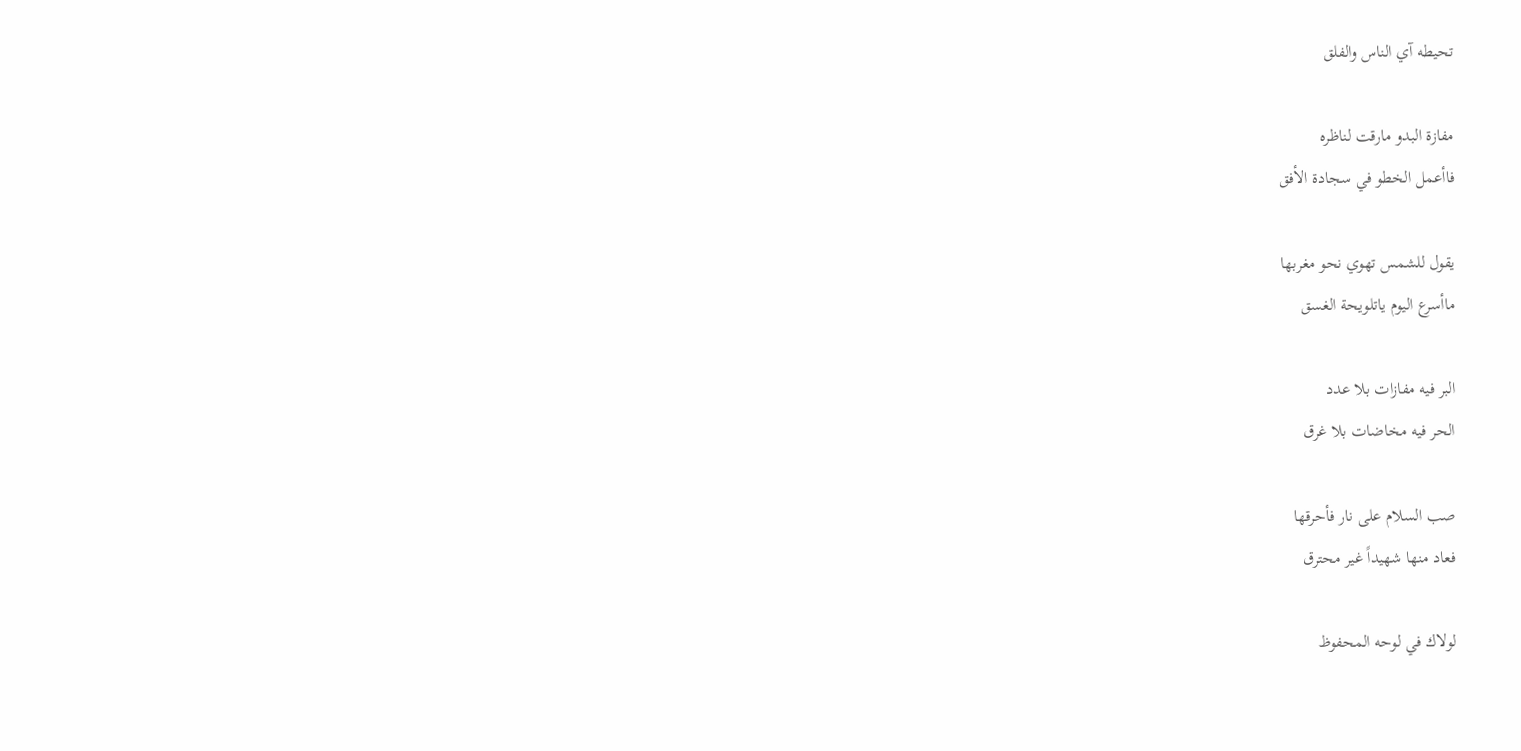تحيطه آي الناس والفلق

مفازة البدو مارقت لناظره
فاأعمل الخطو في سجادة الأفق

يقول للشمس تهوي نحو مغربها
ماأسرع اليوم ياتلويحة الغسق

البر فيه مفازات بلا عدد
الحر فيه مخاضات بلا غرق

صب السلام على نار فأحرقها
فعاد منها شهيداً غير محترق

لولاك في لوحه المحفوظ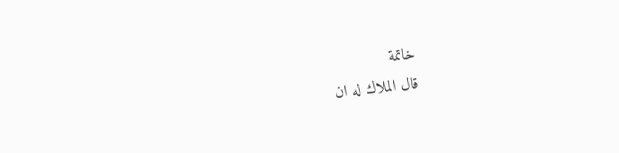خاتمة
قال الملاك له ان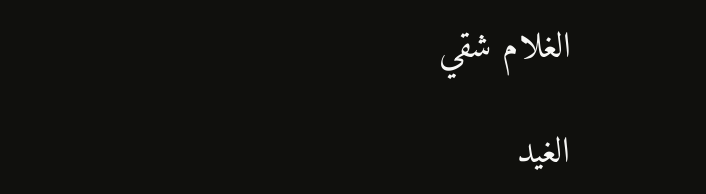الغلام شقي

الغيد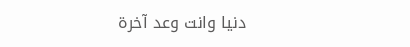دنيا وانت وعد آخرة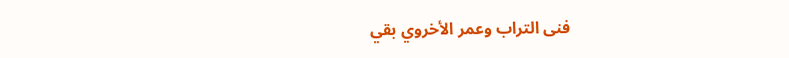فنى التراب وعمر الأخروي بقي